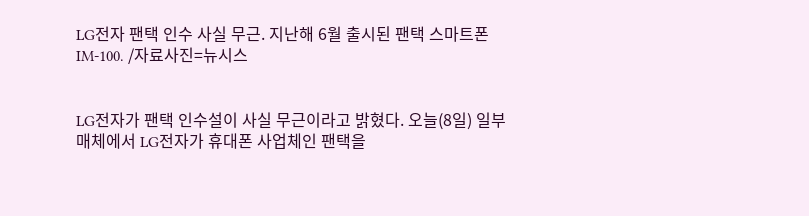LG전자 팬택 인수 사실 무근. 지난해 6월 출시된 팬택 스마트폰 IM-100. /자료사진=뉴시스


LG전자가 팬택 인수설이 사실 무근이라고 밝혔다. 오늘(8일) 일부 매체에서 LG전자가 휴대폰 사업체인 팬택을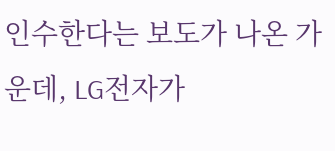인수한다는 보도가 나온 가운데, LG전자가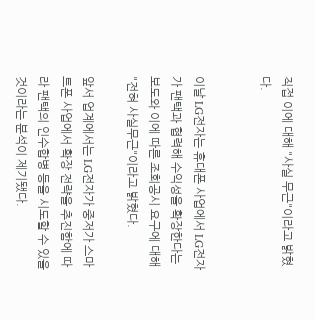직접 이에 대해 "사실 무근"이라고 밝혔다.


이날 LG전자는 휴대폰 사업에서 LG전자가 팬택과 협력해 수익성을 확장한다는 보도와 이에 따른 조회공시 요구에 대해 "전혀 사실무근"이라고 밝혔다.

앞서 업계에서는 LG전자가 중저가 스마트폰 사업에서 확장 전략을 추진함에 따라 팬택의 인수합병 등을 시도할 수 있을 것이라는 분석이 제기됐다.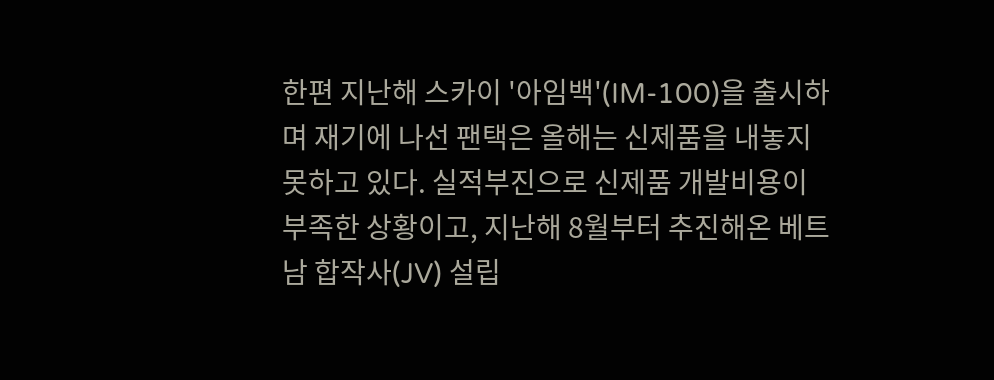한편 지난해 스카이 '아임백'(IM-100)을 출시하며 재기에 나선 팬택은 올해는 신제품을 내놓지 못하고 있다. 실적부진으로 신제품 개발비용이 부족한 상황이고, 지난해 8월부터 추진해온 베트남 합작사(JV) 설립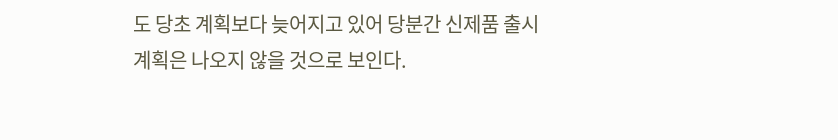도 당초 계획보다 늦어지고 있어 당분간 신제품 출시 계획은 나오지 않을 것으로 보인다.